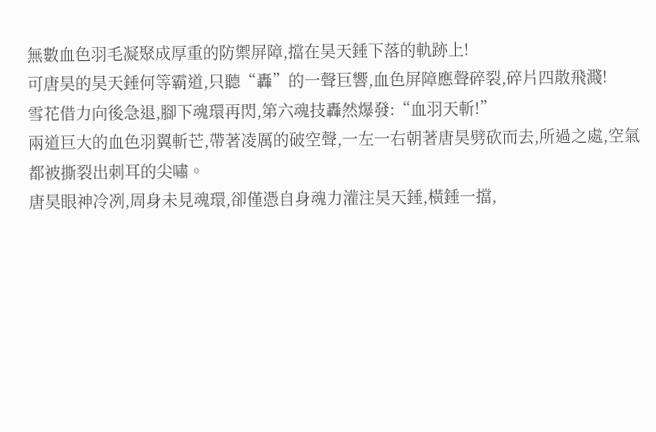無數血色羽毛凝聚成厚重的防禦屏障,擋在昊天錘下落的軌跡上!
可唐昊的昊天錘何等霸道,只聽“轟”的一聲巨響,血色屏障應聲碎裂,碎片四散飛濺!
雪花借力向後急退,腳下魂環再閃,第六魂技轟然爆發:“血羽天斬!”
兩道巨大的血色羽翼斬芒,帶著凌厲的破空聲,一左一右朝著唐昊劈砍而去,所過之處,空氣都被撕裂出刺耳的尖嘯。
唐昊眼神冷冽,周身未見魂環,卻僅憑自身魂力灌注昊天錘,橫錘一擋,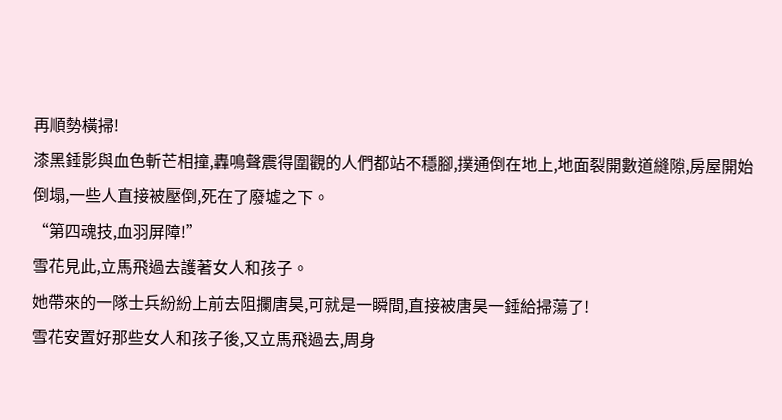再順勢橫掃!
漆黑錘影與血色斬芒相撞,轟鳴聲震得圍觀的人們都站不穩腳,撲通倒在地上,地面裂開數道縫隙,房屋開始倒塌,一些人直接被壓倒,死在了廢墟之下。
“第四魂技,血羽屏障!”
雪花見此,立馬飛過去護著女人和孩子。
她帶來的一隊士兵紛紛上前去阻攔唐昊,可就是一瞬間,直接被唐昊一錘給掃蕩了!
雪花安置好那些女人和孩子後,又立馬飛過去,周身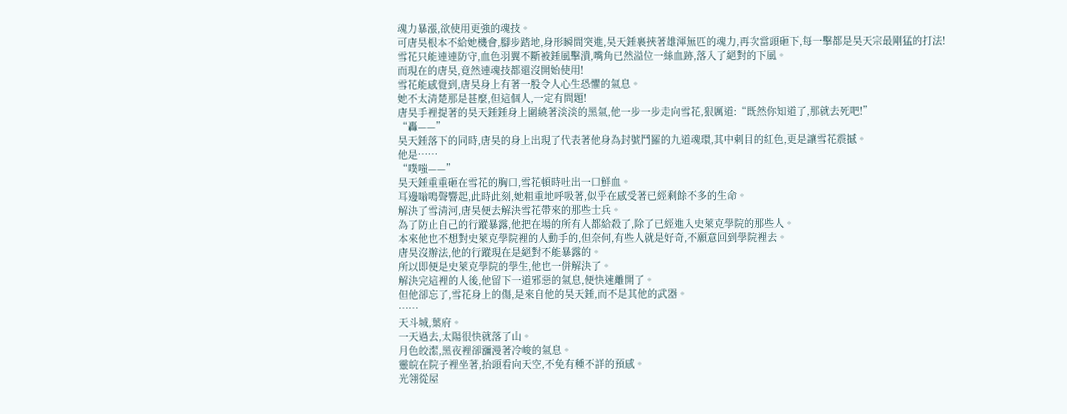魂力暴漲,欲使用更強的魂技。
可唐昊根本不給她機會,腳步踏地,身形瞬間突進,昊天錘裹挾著雄渾無匹的魂力,再次當頭砸下,每一擊都是昊天宗最剛猛的打法!
雪花只能連連防守,血色羽翼不斷被錘風擊潰,嘴角已然溢位一絲血跡,落入了絕對的下風。
而現在的唐昊,竟然連魂技都還沒開始使用!
雪花能感覺到,唐昊身上有著一股令人心生恐懼的氣息。
她不太清楚那是甚麼,但這個人,一定有問題!
唐昊手裡提著的昊天錘錘身上圍繞著淡淡的黑氣,他一步一步走向雪花,狠厲道:“既然你知道了,那就去死吧!”
“轟——”
昊天錘落下的同時,唐昊的身上出現了代表著他身為封號鬥羅的九道魂環,其中刺目的紅色,更是讓雪花震撼。
他是……
“噗嗤——”
昊天錘重重砸在雪花的胸口,雪花頓時吐出一口鮮血。
耳邊嗡鳴聲響起,此時此刻,她粗重地呼吸著,似乎在感受著已經剩餘不多的生命。
解決了雪清河,唐昊便去解決雪花帶來的那些士兵。
為了防止自己的行蹤暴露,他把在場的所有人都給殺了,除了已經進入史萊克學院的那些人。
本來他也不想對史萊克學院裡的人動手的,但奈何,有些人就是好奇,不願意回到學院裡去。
唐昊沒辦法,他的行蹤現在是絕對不能暴露的。
所以即便是史萊克學院的學生,他也一併解決了。
解決完這裡的人後,他留下一道邪惡的氣息,便快速離開了。
但他卻忘了,雪花身上的傷,是來自他的昊天錘,而不是其他的武器。
……
天斗城,葉府。
一天過去,太陽很快就落了山。
月色皎潔,黑夜裡卻瀰漫著冷峻的氣息。
靈皖在院子裡坐著,抬頭看向天空,不免有種不詳的預感。
光翎從屋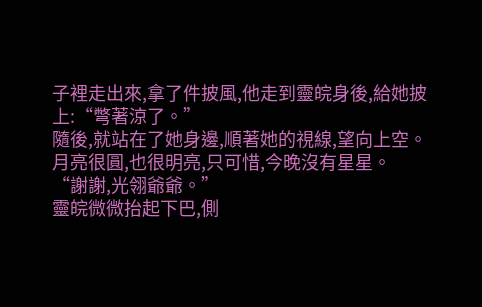子裡走出來,拿了件披風,他走到靈皖身後,給她披上:“彆著涼了。”
隨後,就站在了她身邊,順著她的視線,望向上空。
月亮很圓,也很明亮,只可惜,今晚沒有星星。
“謝謝,光翎爺爺。”
靈皖微微抬起下巴,側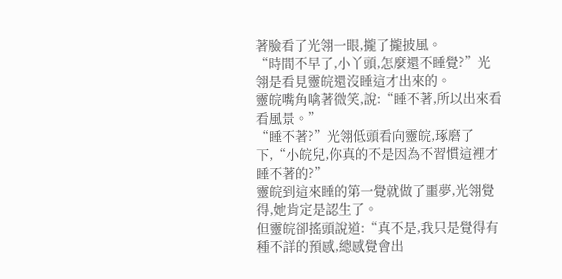著臉看了光翎一眼,攏了攏披風。
“時間不早了,小丫頭,怎麼還不睡覺?”光翎是看見靈皖還沒睡這才出來的。
靈皖嘴角噙著微笑,說:“睡不著,所以出來看看風景。”
“睡不著?”光翎低頭看向靈皖,琢磨了下,“小皖兒,你真的不是因為不習慣這裡才睡不著的?”
靈皖到這來睡的第一覺就做了噩夢,光翎覺得,她肯定是認生了。
但靈皖卻搖頭說道:“真不是,我只是覺得有種不詳的預感,總感覺會出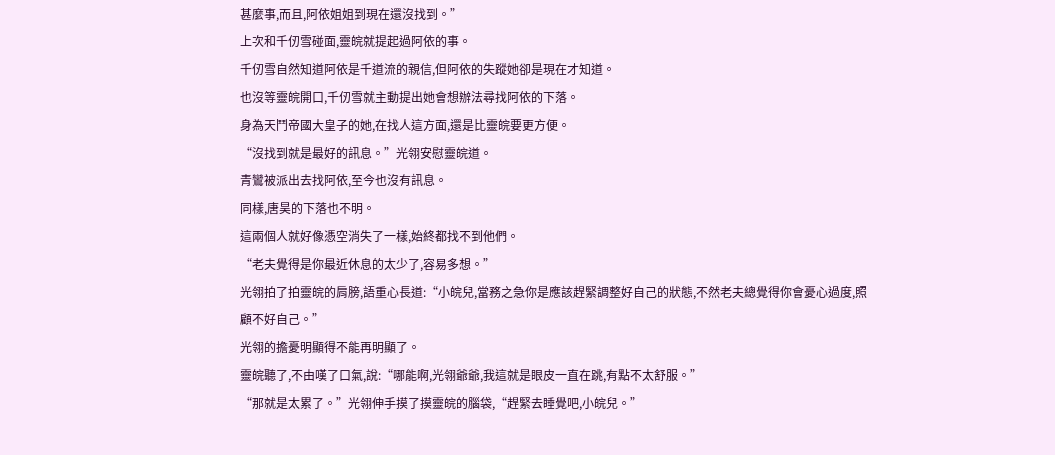甚麼事,而且,阿依姐姐到現在還沒找到。”
上次和千仞雪碰面,靈皖就提起過阿依的事。
千仞雪自然知道阿依是千道流的親信,但阿依的失蹤她卻是現在才知道。
也沒等靈皖開口,千仞雪就主動提出她會想辦法尋找阿依的下落。
身為天鬥帝國大皇子的她,在找人這方面,還是比靈皖要更方便。
“沒找到就是最好的訊息。”光翎安慰靈皖道。
青鸞被派出去找阿依,至今也沒有訊息。
同樣,唐昊的下落也不明。
這兩個人就好像憑空消失了一樣,始終都找不到他們。
“老夫覺得是你最近休息的太少了,容易多想。”
光翎拍了拍靈皖的肩膀,語重心長道:“小皖兒,當務之急你是應該趕緊調整好自己的狀態,不然老夫總覺得你會憂心過度,照顧不好自己。”
光翎的擔憂明顯得不能再明顯了。
靈皖聽了,不由嘆了口氣,說:“哪能啊,光翎爺爺,我這就是眼皮一直在跳,有點不太舒服。”
“那就是太累了。”光翎伸手摸了摸靈皖的腦袋,“趕緊去睡覺吧,小皖兒。”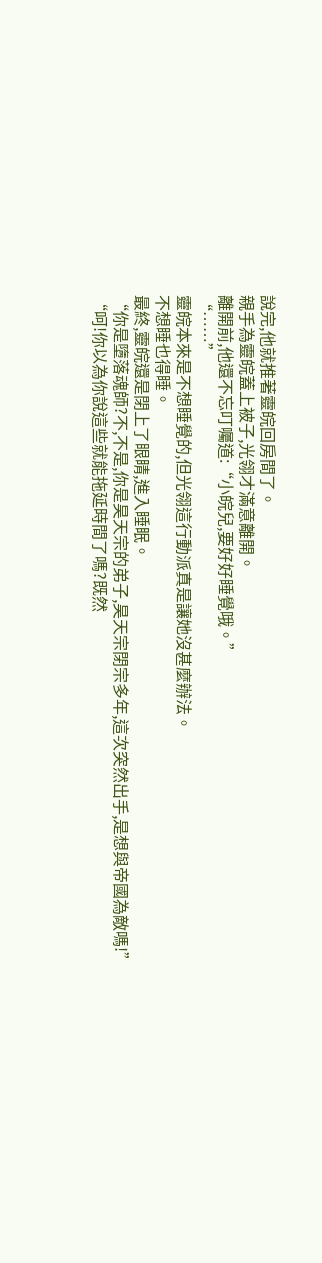說完,他就推著靈皖回房間了。
親手為靈皖蓋上被子,光翎才滿意離開。
離開前,他還不忘叮囑道:“小皖兒,要好好睡覺哦。”
“……”
靈皖本來是不想睡覺的,但光翎這行動派真是讓她沒甚麼辦法。
不想睡也得睡。
最終,靈皖還是閉上了眼睛,進入睡眠。
“你是墮落魂師?不,不是,你是昊天宗的弟子,昊天宗閉宗多年,這次突然出手,是想與帝國為敵嗎!”
“呵!你以為你說這些就能拖延時間了嗎?既然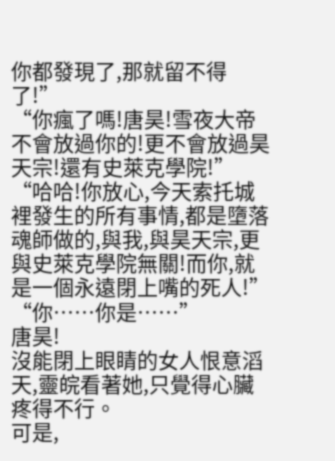你都發現了,那就留不得了!”
“你瘋了嗎!唐昊!雪夜大帝不會放過你的!更不會放過昊天宗!還有史萊克學院!”
“哈哈!你放心,今天索托城裡發生的所有事情,都是墮落魂師做的,與我,與昊天宗,更與史萊克學院無關!而你,就是一個永遠閉上嘴的死人!”
“你……你是……”
唐昊!
沒能閉上眼睛的女人恨意滔天,靈皖看著她,只覺得心臟疼得不行。
可是,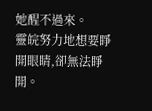她醒不過來。
靈皖努力地想要睜開眼睛,卻無法睜開。